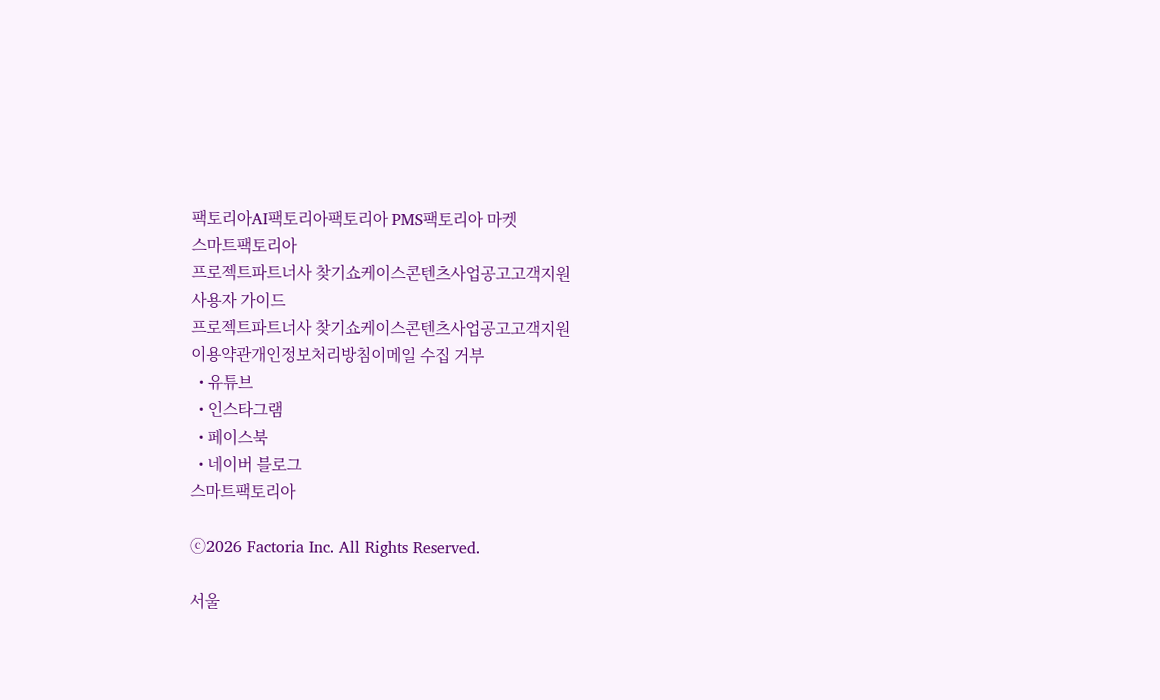팩토리아AI팩토리아팩토리아 PMS팩토리아 마켓
스마트팩토리아
프로젝트파트너사 찾기쇼케이스콘텐츠사업공고고객지원
사용자 가이드
프로젝트파트너사 찾기쇼케이스콘텐츠사업공고고객지원
이용약관개인정보처리방침이메일 수집 거부
  • 유튜브
  • 인스타그램
  • 페이스북
  • 네이버 블로그
스마트팩토리아

ⓒ2026 Factoria Inc. All Rights Reserved.

서울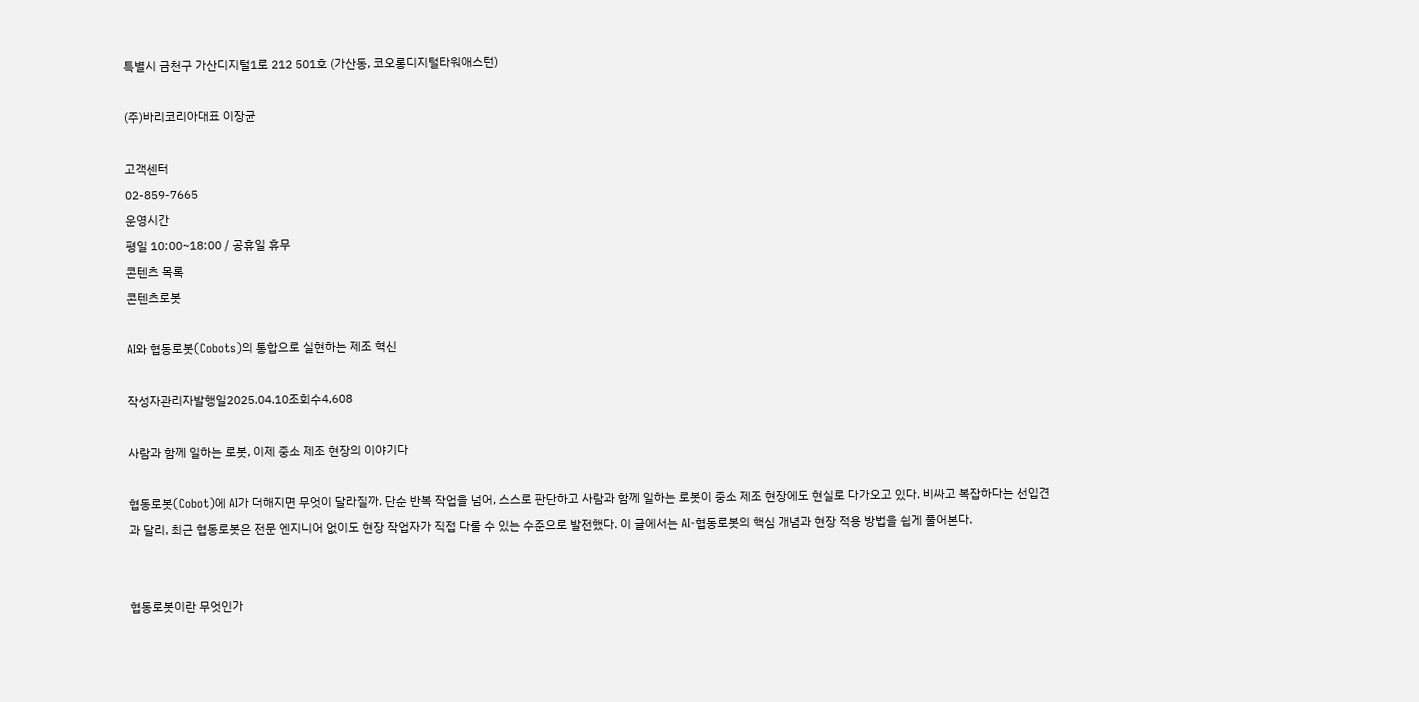특별시 금천구 가산디지털1로 212 501호 (가산동, 코오롱디지털타워애스턴)

(주)바리코리아대표 이장균

고객센터
02-859-7665
운영시간
평일 10:00~18:00 / 공휴일 휴무
콘텐츠 목록
콘텐츠로봇

AI와 협동로봇(Cobots)의 통합으로 실현하는 제조 혁신

작성자관리자발행일2025.04.10조회수4,608

사람과 함께 일하는 로봇, 이제 중소 제조 현장의 이야기다

협동로봇(Cobot)에 AI가 더해지면 무엇이 달라질까. 단순 반복 작업을 넘어, 스스로 판단하고 사람과 함께 일하는 로봇이 중소 제조 현장에도 현실로 다가오고 있다. 비싸고 복잡하다는 선입견과 달리, 최근 협동로봇은 전문 엔지니어 없이도 현장 작업자가 직접 다룰 수 있는 수준으로 발전했다. 이 글에서는 AI-협동로봇의 핵심 개념과 현장 적용 방법을 쉽게 풀어본다.


협동로봇이란 무엇인가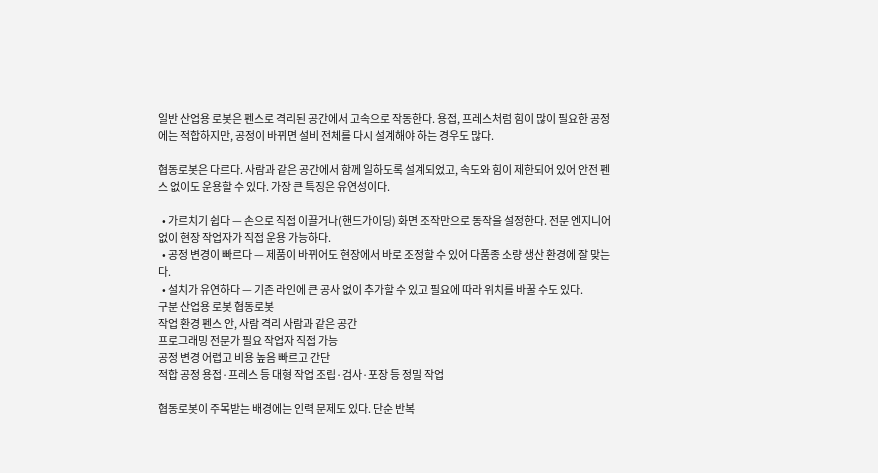일반 산업용 로봇은 펜스로 격리된 공간에서 고속으로 작동한다. 용접, 프레스처럼 힘이 많이 필요한 공정에는 적합하지만, 공정이 바뀌면 설비 전체를 다시 설계해야 하는 경우도 많다.

협동로봇은 다르다. 사람과 같은 공간에서 함께 일하도록 설계되었고, 속도와 힘이 제한되어 있어 안전 펜스 없이도 운용할 수 있다. 가장 큰 특징은 유연성이다.

  • 가르치기 쉽다 — 손으로 직접 이끌거나(핸드가이딩) 화면 조작만으로 동작을 설정한다. 전문 엔지니어 없이 현장 작업자가 직접 운용 가능하다.
  • 공정 변경이 빠르다 — 제품이 바뀌어도 현장에서 바로 조정할 수 있어 다품종 소량 생산 환경에 잘 맞는다.
  • 설치가 유연하다 — 기존 라인에 큰 공사 없이 추가할 수 있고 필요에 따라 위치를 바꿀 수도 있다.
구분 산업용 로봇 협동로봇
작업 환경 펜스 안, 사람 격리 사람과 같은 공간
프로그래밍 전문가 필요 작업자 직접 가능
공정 변경 어렵고 비용 높음 빠르고 간단
적합 공정 용접·프레스 등 대형 작업 조립·검사·포장 등 정밀 작업

협동로봇이 주목받는 배경에는 인력 문제도 있다. 단순 반복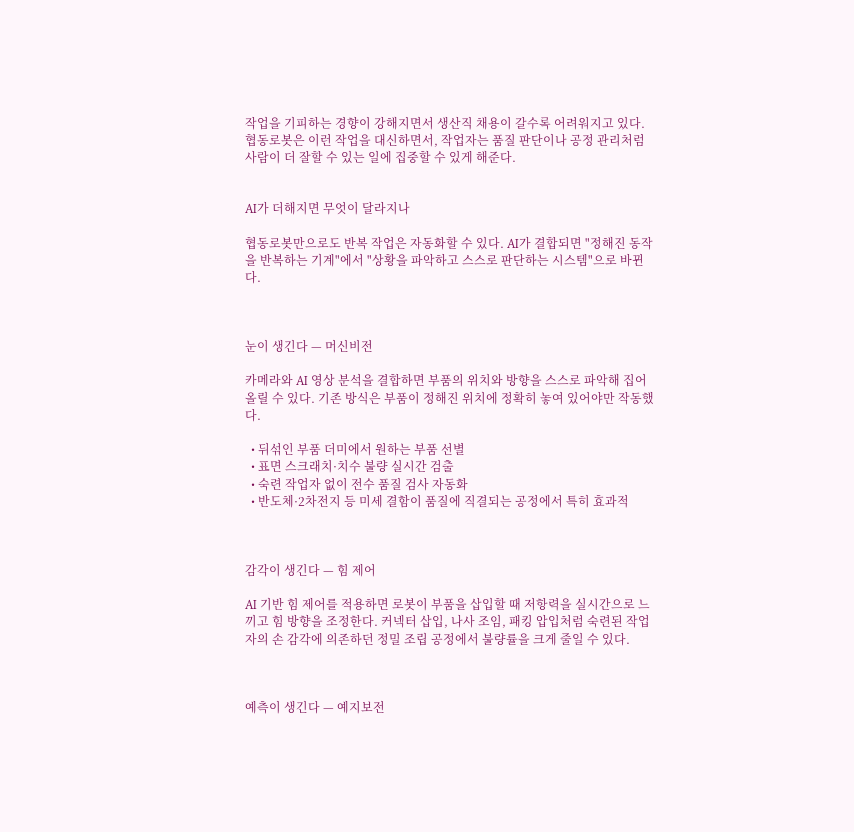작업을 기피하는 경향이 강해지면서 생산직 채용이 갈수록 어려워지고 있다. 협동로봇은 이런 작업을 대신하면서, 작업자는 품질 판단이나 공정 관리처럼 사람이 더 잘할 수 있는 일에 집중할 수 있게 해준다.


AI가 더해지면 무엇이 달라지나

협동로봇만으로도 반복 작업은 자동화할 수 있다. AI가 결합되면 "정해진 동작을 반복하는 기계"에서 "상황을 파악하고 스스로 판단하는 시스템"으로 바뀐다.



눈이 생긴다 — 머신비전

카메라와 AI 영상 분석을 결합하면 부품의 위치와 방향을 스스로 파악해 집어 올릴 수 있다. 기존 방식은 부품이 정해진 위치에 정확히 놓여 있어야만 작동했다.

  • 뒤섞인 부품 더미에서 원하는 부품 선별
  • 표면 스크래치·치수 불량 실시간 검출
  • 숙련 작업자 없이 전수 품질 검사 자동화
  • 반도체·2차전지 등 미세 결함이 품질에 직결되는 공정에서 특히 효과적



감각이 생긴다 — 힘 제어

AI 기반 힘 제어를 적용하면 로봇이 부품을 삽입할 때 저항력을 실시간으로 느끼고 힘 방향을 조정한다. 커넥터 삽입, 나사 조임, 패킹 압입처럼 숙련된 작업자의 손 감각에 의존하던 정밀 조립 공정에서 불량률을 크게 줄일 수 있다.



예측이 생긴다 — 예지보전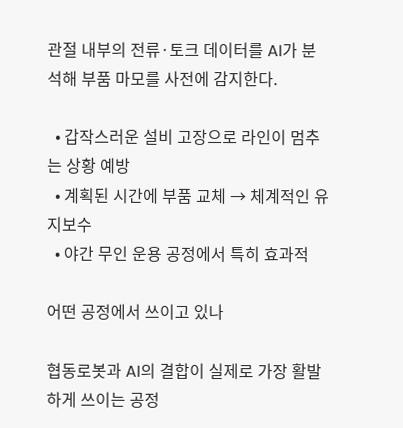관절 내부의 전류·토크 데이터를 AI가 분석해 부품 마모를 사전에 감지한다.

  • 갑작스러운 설비 고장으로 라인이 멈추는 상황 예방
  • 계획된 시간에 부품 교체 → 체계적인 유지보수
  • 야간 무인 운용 공정에서 특히 효과적

어떤 공정에서 쓰이고 있나

협동로봇과 AI의 결합이 실제로 가장 활발하게 쓰이는 공정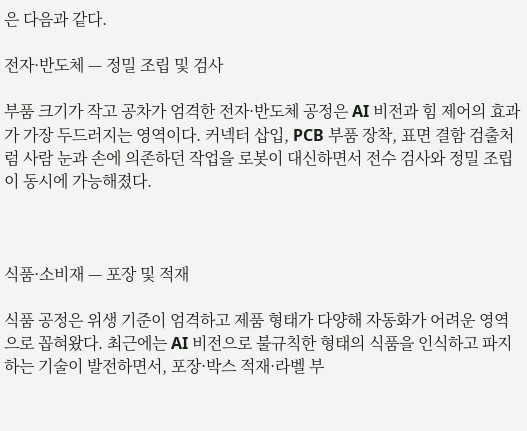은 다음과 같다.

전자·반도체 — 정밀 조립 및 검사

부품 크기가 작고 공차가 엄격한 전자·반도체 공정은 AI 비전과 힘 제어의 효과가 가장 두드러지는 영역이다. 커넥터 삽입, PCB 부품 장착, 표면 결함 검출처럼 사람 눈과 손에 의존하던 작업을 로봇이 대신하면서 전수 검사와 정밀 조립이 동시에 가능해졌다.



식품·소비재 — 포장 및 적재

식품 공정은 위생 기준이 엄격하고 제품 형태가 다양해 자동화가 어려운 영역으로 꼽혀왔다. 최근에는 AI 비전으로 불규칙한 형태의 식품을 인식하고 파지하는 기술이 발전하면서, 포장·박스 적재·라벨 부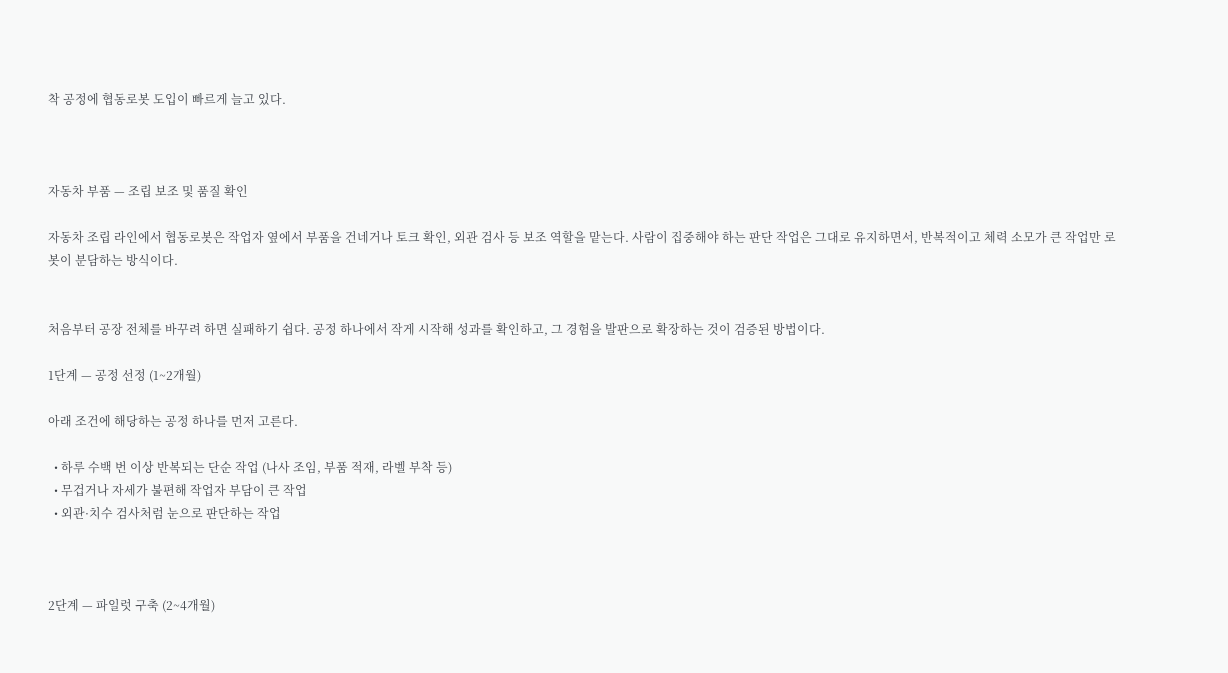착 공정에 협동로봇 도입이 빠르게 늘고 있다.



자동차 부품 — 조립 보조 및 품질 확인

자동차 조립 라인에서 협동로봇은 작업자 옆에서 부품을 건네거나 토크 확인, 외관 검사 등 보조 역할을 맡는다. 사람이 집중해야 하는 판단 작업은 그대로 유지하면서, 반복적이고 체력 소모가 큰 작업만 로봇이 분담하는 방식이다.


처음부터 공장 전체를 바꾸려 하면 실패하기 쉽다. 공정 하나에서 작게 시작해 성과를 확인하고, 그 경험을 발판으로 확장하는 것이 검증된 방법이다.

1단계 — 공정 선정 (1~2개월)

아래 조건에 해당하는 공정 하나를 먼저 고른다.

  • 하루 수백 번 이상 반복되는 단순 작업 (나사 조임, 부품 적재, 라벨 부착 등)
  • 무겁거나 자세가 불편해 작업자 부담이 큰 작업
  • 외관·치수 검사처럼 눈으로 판단하는 작업



2단계 — 파일럿 구축 (2~4개월)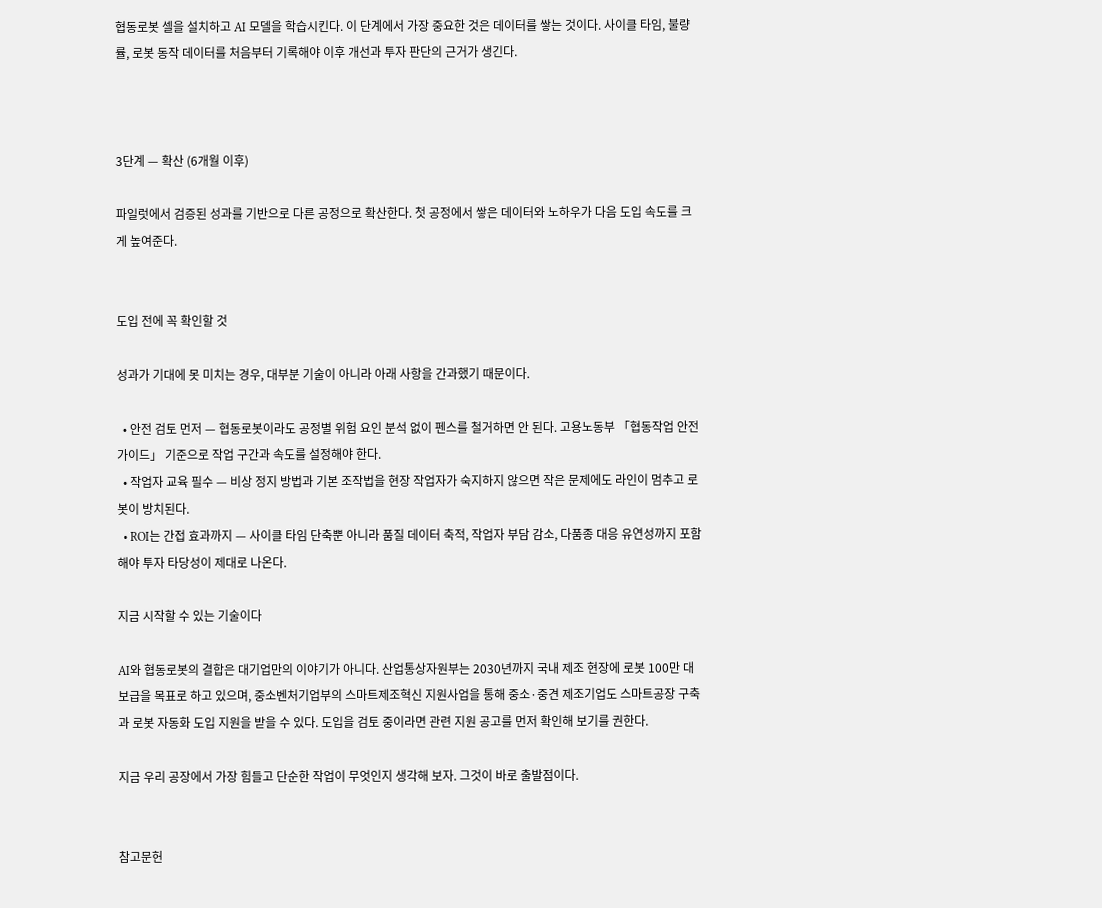협동로봇 셀을 설치하고 AI 모델을 학습시킨다. 이 단계에서 가장 중요한 것은 데이터를 쌓는 것이다. 사이클 타임, 불량률, 로봇 동작 데이터를 처음부터 기록해야 이후 개선과 투자 판단의 근거가 생긴다.



3단계 — 확산 (6개월 이후)

파일럿에서 검증된 성과를 기반으로 다른 공정으로 확산한다. 첫 공정에서 쌓은 데이터와 노하우가 다음 도입 속도를 크게 높여준다.


도입 전에 꼭 확인할 것

성과가 기대에 못 미치는 경우, 대부분 기술이 아니라 아래 사항을 간과했기 때문이다.

  • 안전 검토 먼저 — 협동로봇이라도 공정별 위험 요인 분석 없이 펜스를 철거하면 안 된다. 고용노동부 「협동작업 안전 가이드」 기준으로 작업 구간과 속도를 설정해야 한다.
  • 작업자 교육 필수 — 비상 정지 방법과 기본 조작법을 현장 작업자가 숙지하지 않으면 작은 문제에도 라인이 멈추고 로봇이 방치된다.
  • ROI는 간접 효과까지 — 사이클 타임 단축뿐 아니라 품질 데이터 축적, 작업자 부담 감소, 다품종 대응 유연성까지 포함해야 투자 타당성이 제대로 나온다.

지금 시작할 수 있는 기술이다

AI와 협동로봇의 결합은 대기업만의 이야기가 아니다. 산업통상자원부는 2030년까지 국내 제조 현장에 로봇 100만 대 보급을 목표로 하고 있으며, 중소벤처기업부의 스마트제조혁신 지원사업을 통해 중소·중견 제조기업도 스마트공장 구축과 로봇 자동화 도입 지원을 받을 수 있다. 도입을 검토 중이라면 관련 지원 공고를 먼저 확인해 보기를 권한다.

지금 우리 공장에서 가장 힘들고 단순한 작업이 무엇인지 생각해 보자. 그것이 바로 출발점이다.


참고문헌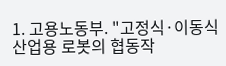1. 고용노동부. "고정식·이동식 산업용 로봇의 협동작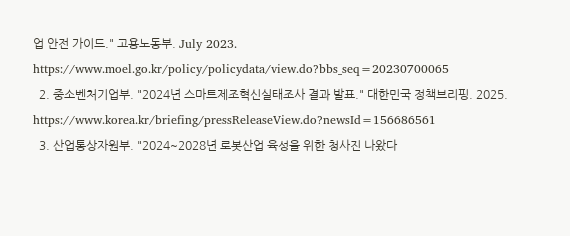업 안전 가이드." 고용노동부. July 2023. https://www.moel.go.kr/policy/policydata/view.do?bbs_seq=20230700065
  2. 중소벤처기업부. "2024년 스마트제조혁신실태조사 결과 발표." 대한민국 정책브리핑. 2025. https://www.korea.kr/briefing/pressReleaseView.do?newsId=156686561
  3. 산업통상자원부. "2024~2028년 로봇산업 육성을 위한 청사진 나왔다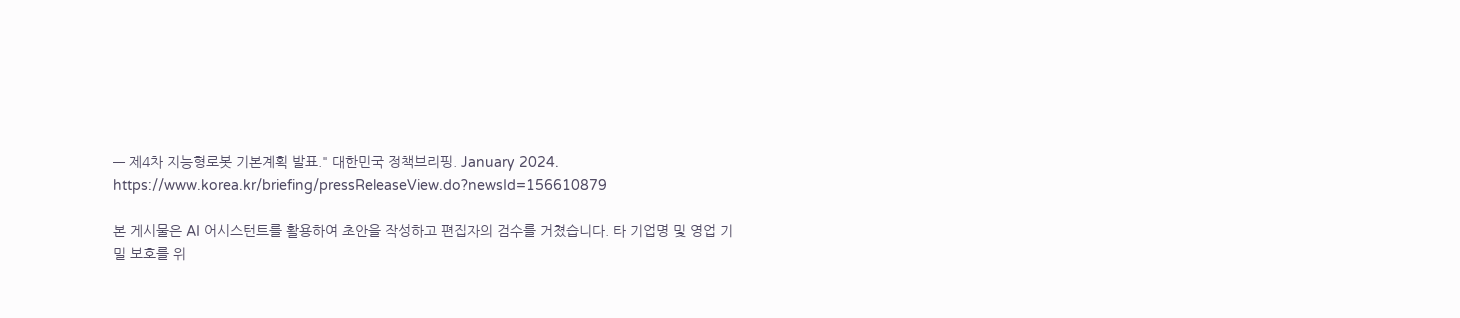— 제4차 지능형로봇 기본계획 발표." 대한민국 정책브리핑. January 2024. https://www.korea.kr/briefing/pressReleaseView.do?newsId=156610879

본 게시물은 AI 어시스턴트를 활용하여 초안을 작성하고 편집자의 검수를 거쳤습니다. 타 기업명 및 영업 기밀 보호를 위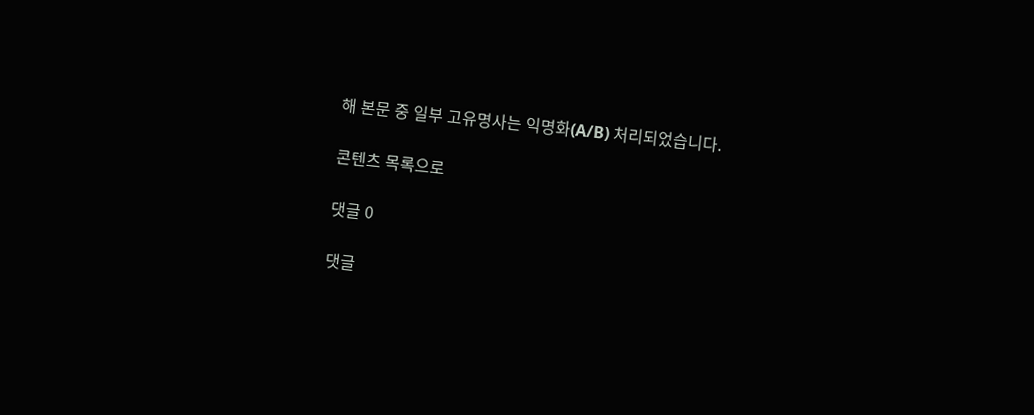해 본문 중 일부 고유명사는 익명화(A/B) 처리되었습니다.

콘텐츠 목록으로

댓글 0

댓글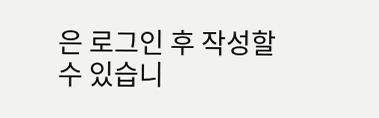은 로그인 후 작성할 수 있습니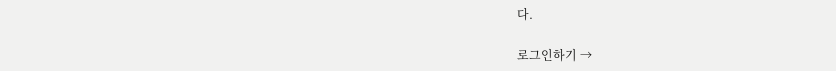다.

로그인하기 →